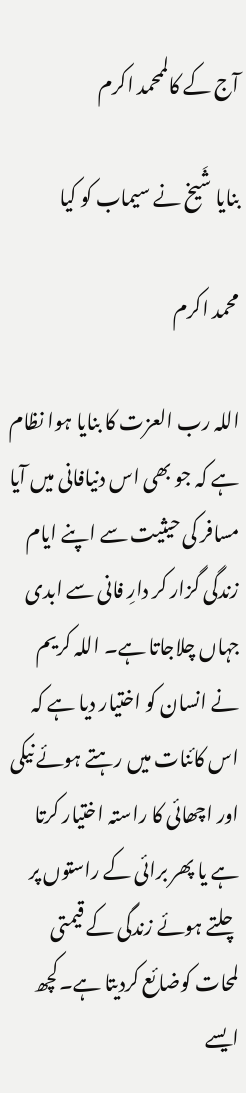آج کے کالممحمد اکرم

بنایا شَیخ نے سیماب کو کیا

محمد اکرم

اللہ رب العزت کا بنایا ہوا نظام ہے کہ جو بھی اس دنیافانی میں آیا مسافر کی حیثیت سے اپنے ایام زندگی گزار کر دارِ فانی سے ابدی جہاں چلاجاتا ہے۔ اللہ کریم نے انسان کو اختیار دیا ہے کہ اس کائنات میں رہتے ہوئے نیکی اور اچھائی کا راستہ اختیار کرتا ہے یا پھر برائی کے راستوں پر چلتے ہوئے زندگی کے قیمتی لمحات کوضائع کردیتا ہے۔کچھ ایسے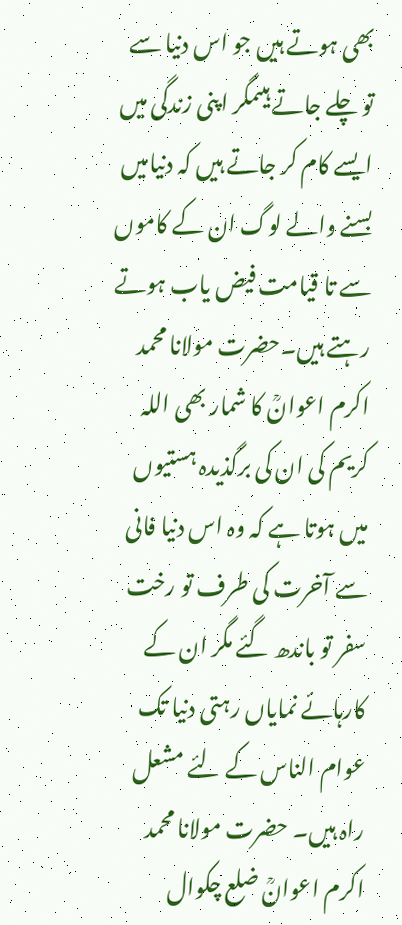بھی ہوتے ہیں جو اس دنیا سے تو چلے جاتے ہیںمگر اپنی زندگی میں ایسے کام کر جاتے ہیں کہ دنیامیں بسنے والے لوگ ان کے کاموں سے تا قیامت فیض یاب ہوتے رہتے ہیں۔حضرت مولانا محمد اکرم اعوانؒ کا شمار بھی اللہ کریم کی ان کی برگذیدہ ہستیوں میں ہوتا ہے کہ وہ اس دنیا فانی سے آخرت کی طرف تو رخت سفر تو باندھ گئے مگر ان کے کارہائے نمایاں رہتی دنیا تک عوام الناس کے لئے مشعل راہ ہیں۔ حضرت مولانا محمد اکرم اعوانؒ ضلع چکوال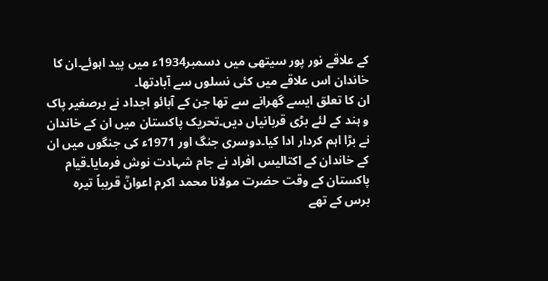کے علاقے نور پور سیتھی میں دسمبر1934ء میں پید اہوئے۔ان کا خاندان اس علاقے میں کئی نسلوں سے آبادتھا۔
ان کا تعلق ایسے گھرانے سے تھا جن کے آبائو اجداد نے برصغیر پاک و ہند کے لئے بڑی قربانیاں دیں۔تحریک پاکستان میں ان کے خاندان نے بڑا اہم کردار ادا کیا۔دوسری جنگ اور 1971ء کی جنگوں میں ان کے خاندان کے اکتالیس افراد نے جام شہادت نوش فرمایا۔قیام پاکستان کے وقت حضرت مولانا محمد اکرم اعوانؒ قریباً تیرہ برس کے تھے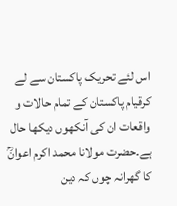اس لئے تحریک پاکستان سے لے کرقیام پاکستان کے تمام حالات و واقعات ان کی آنکھوں دیکھا حال ہے۔حضرت مولانا محمد اکرم اعوانؒ کا گھرانہ چوں کہ دین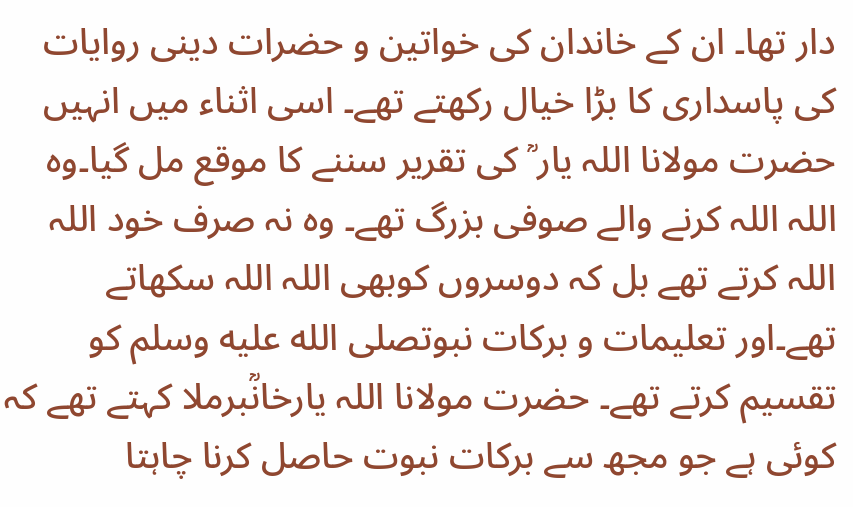دار تھا۔ ان کے خاندان کی خواتین و حضرات دینی روایات کی پاسداری کا بڑا خیال رکھتے تھے۔ اسی اثناء میں انہیں حضرت مولانا اللہ یار ؒ کی تقریر سننے کا موقع مل گیا۔وہ اللہ اللہ کرنے والے صوفی بزرگ تھے۔ وہ نہ صرف خود اللہ اللہ کرتے تھے بل کہ دوسروں کوبھی اللہ اللہ سکھاتے تھے۔اور تعلیمات و برکات نبوتصلى الله عليه وسلم کو تقسیم کرتے تھے۔ حضرت مولانا اللہ یارخانؒبرملا کہتے تھے کہ کوئی ہے جو مجھ سے برکات نبوت حاصل کرنا چاہتا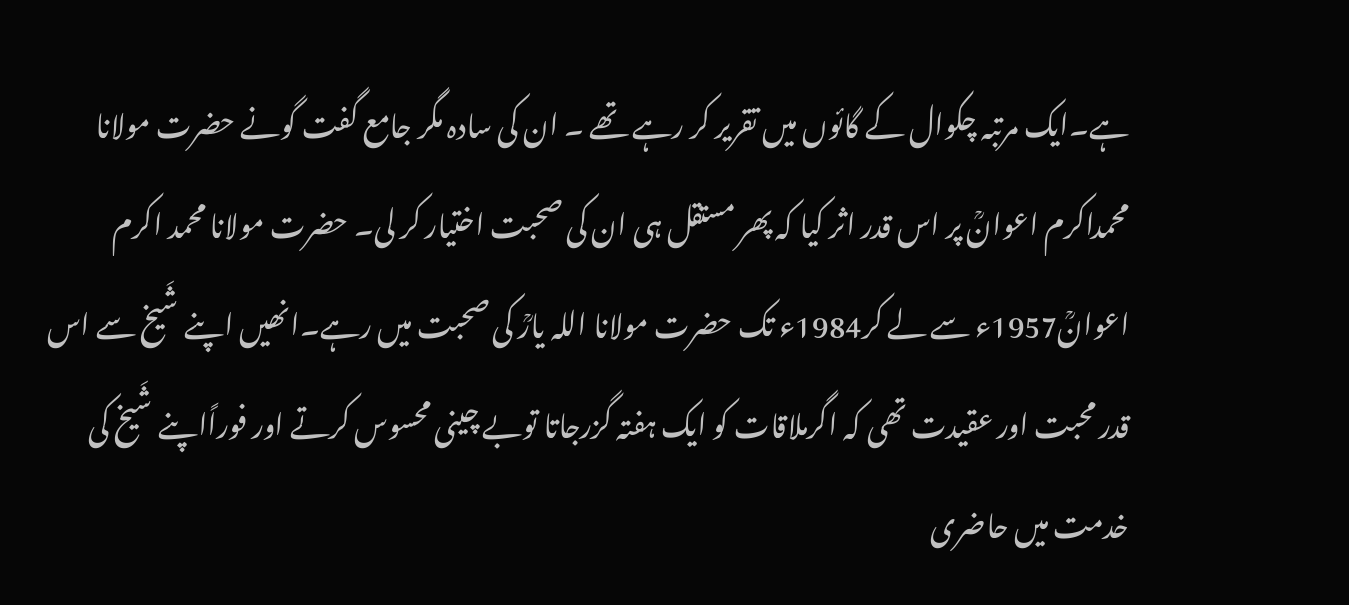ہے۔ایک مرتبہ چکوال کے گائوں میں تقریر کر رہے تھے ۔ ان کی سادہ مگر جامع گفت گونے حضرت مولانا محمداکرم اعوانؒ پر اس قدر اثر کیا کہ پھر مستقل ہی ان کی صحبت اختیار کر لی۔ حضرت مولانا محمد اکرم اعوانؒ1957ء سے لے کر1984ء تک حضرت مولانا اللہ یارؒ کی صحبت میں رہے۔انھیں اپنے شَیخ سے اس قدر محبت اور عقیدت تھی کہ اگرملاقات کو ایک ہفتہ گزرجاتا توبے چینی محسوس کرتے اور فوراًاپنے شَیخ کی خدمت میں حاضری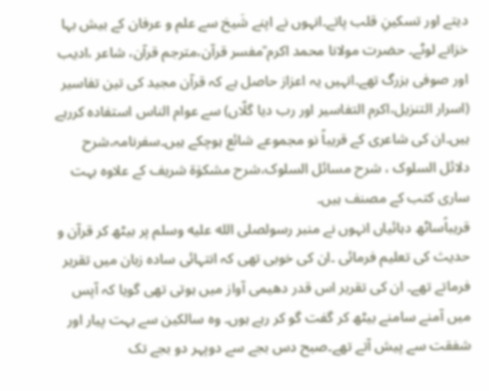دیتے اور تسکینِ قلب پاتے۔انہوں نے اپنے شَیخ سے علم و عرفان کے بیش بہا خزانے لوٹے۔ حضرت مولانا محمد اکرم ؒمفسر قرآن،مترجم قرآن، شاعر ،ادیب اور صوفی بزرگ تھے۔انہیں یہ اعزاز حاصل ہے کہ قرآن مجید کی تین تفاسیر (اسرار التنزیل،اکرم التفاسیر اور رب دیا گلّاں) سے عوام الناس استفادہ کررہے ہیں۔ان کی شاعری کے قریباً نو مجموعے شائع ہوچکے ہیں۔سفرنامہ،شرح دلائل السلوک ، شرح مسائل السلوک،شرح مشکوٰۃ شریف کے علاوہ بہت ساری کتب کے مصنف ہیں۔
قریباًساٹھ دہائیاں انہوں نے منبر رسولصلى الله عليه وسلم پر بیٹھ کر قرآن و حدیث کی تعلیم فرمائی ۔ان کی خوبی تھی کہ انتہائی سادہ زبان میں تقریر فرماتے تھے۔ ان کی تقریر اس قدر دھیمی آواز میں ہوتی تھی گویا کہ آپس میں آمنے سامنے بیٹھ کر گفت گو کر رہے ہوں۔ وہ سالکین سے بہت پیار اور شفقت سے پیش آتے تھے۔صبح دس بجے سے دوپہر دو بجے تک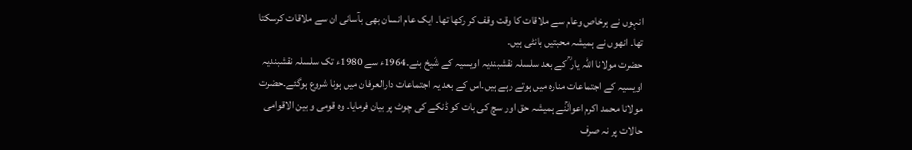انہوں نے ہرخاص وعام سے ملاقات کا وقت وقف کر رکھا تھا۔ ایک عام انسان بھی بآسانی ان سے ملاقات کرسکتا تھا۔ انھوں نے ہمیشہ محبتیں بانٹی ہیں۔
حضرت مولانا اللہ یار ؒ کے بعد سلسلہ نقشبندیہ اویسیہ کے شَیخ بنے۔1964ء سے 1980ء تک سلسلہ نقشبندیہ اویسیہ کے اجتماعات منارہ میں ہوتے رہے ہیں۔اس کے بعد یہ اجتماعات دارالعرفان میں ہونا شروع ہوگئے۔حضرت مولانا محمد اکرم اعوانؒنے ہمیشہ حق اور سچ کی بات کو ڈنکے کی چوٹ پر بیان فرمایا۔ وہ قومی و بین الاقوامی حالات پر نہ صرف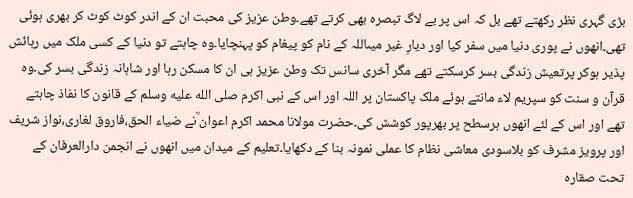بڑی گہری نظر رکھتے تھے بل کہ اس پر بے لاگ تبصرہ بھی کرتے تھے۔وطن عزیز کی محبت ان کے اندر کوٹ کوٹ کر بھری ہوئی تھی۔انھوں نے پوری دنیا میں سفر کیا اور دیارِ غیر میںاللہ کے نام کو پیغام کو پہنچایا۔وہ چاہتے تو دنیا کے کسی ملک میں رہائش پذیر ہوکر پرتعیش زندگی بسر کرسکتے تھے مگر آخری سانس تک وطن عزیز ہی ان کا مسکن رہا اور شاہانہ زندگی بسر کی۔وہ قرآن و سنت کو سپریم لاء مانتے ہوئے ملک پاکستان پر اللہ اور اس کے نبی اکرم صلى الله عليه وسلم کے قانون کا نفاذ چاہتے تھے اور اس کے لئے انھوں ہرسطح پر بھرپور کوشش کی۔حضرت مولانا محمد اکرم اعوان ؒنے ضیاء الحق،فاروق لغاری،نواز شریف اور پرویز مشرف کو بلاسودی معاشی نظام کا عملی نمونہ بنا کے دکھایا۔تعلیم کے میدان میں انھوں نے انجمن دارالعرفان کے تحت صقارہ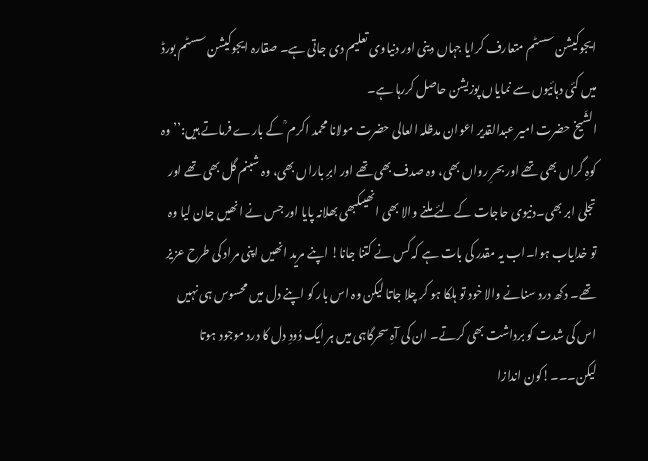ایجوکیشن سسٹم متعارف کرایا جہاں دینی اور دنیاوی تعلیم دی جاتی ہے۔ صقارہ ایجوکیشن سسٹم بورڈ میں کئی دہائیوں سے نمایاں پوزیشن حاصل کررہا ہے۔
الشَیخ حضرت امیر عبدالقدیر اعوان مدظلہ العالی حضرت مولانا محمد اکرم ؒ کے بارے فرماتے ہیں:’’وہ کوہِ گراں بھی تھے اور بحرِ رواں بھی، وہ صدف بھی تھے اور ابرِ باراں بھی، وہ شبنم گل بھی تھے اور تجلی ابر بھی۔دنیوی حاجات کے لئے ملنے والا بھی انھیںکبھی بھلانہ پایا اور جس نے انھیں جان لیا وہ تو خدایاب ہوا۔اب یہ مقدر کی بات ہے کہ کس نے کتنا جانا! اپنے مرید انھیں اپنی مراد کی طرح عزیز تھے۔ دکھ درد سنانے والا خود تو ہلکا ہو کر چلا جاتا لیکن وہ اس بار کو اپنے دل میں محسوس ہی نہیں اس کی شدت کو برداشت بھی کرتے۔ ان کی آہِ سحرگاہی میں ہر ایک دُودِ دل کا درد موجود ہوتا لیکن۔۔۔!کون اندازا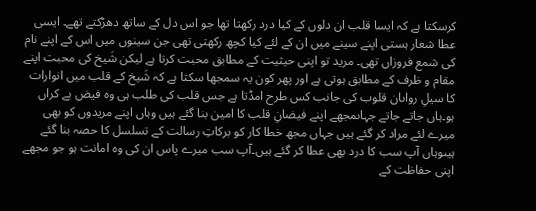کرسکتا ہے کہ ایسا قلب ان دلوں کے کیا درد رکھتا تھا جو اس دل کے ساتھ دھڑکتے تھے۔ ایسی عطا شعار ہستی اپنے سینے میں ان کے لئے کیا کچھ رکھتی تھی جن سینوں میں اس کے اپنے نام کی شمع فروزاں تھی۔ مرید تو اپنی حیثیت کے مطابق محبت کرتا ہے لیکن شَیخ کی محبت اپنے مقام و ظرف کے مطابق ہوتی ہے اور پھر کون یہ سمجھا سکتا ہے کہ شَیخ کے قلب میں انوارات کا سیلِ رواںان قلوب کی جانب کس طرح امڈتا ہے جس قلب کی طلب ہی وہ فیض بے کراں ہو۔ہاں جاتے جاتے جہاںمجھے اپنے فیضانِ قلب کا امین بنا گئے ہیں وہاں اپنے مریدوں کو بھی میرے لئے مراد کر گئے ہیں جہاں مجھ خطا کار کو برکاتِ رسالت کے تسلسل کا حصہ بنا گئے ہیںوہاں آپ سب کا درد بھی عطا کر گئے ہیں۔آپ سب میرے پاس ان کی وہ امانت ہو جو مجھے اپنی حفاظت کے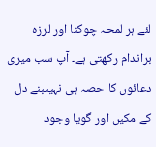لئے ہر لمحہ چوکنا اور لرزہ براندام رکھتی ہے۔ آپ سب میری دعائوں کا حصہ ہی نہیںبنے دل کے مکیں اور گویا وجود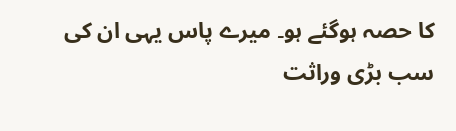کا حصہ ہوگئے ہو۔ میرے پاس یہی ان کی سب بڑی وراثت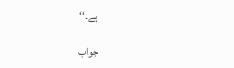ہے۔‘‘

جواب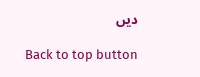دیں

Back to top button